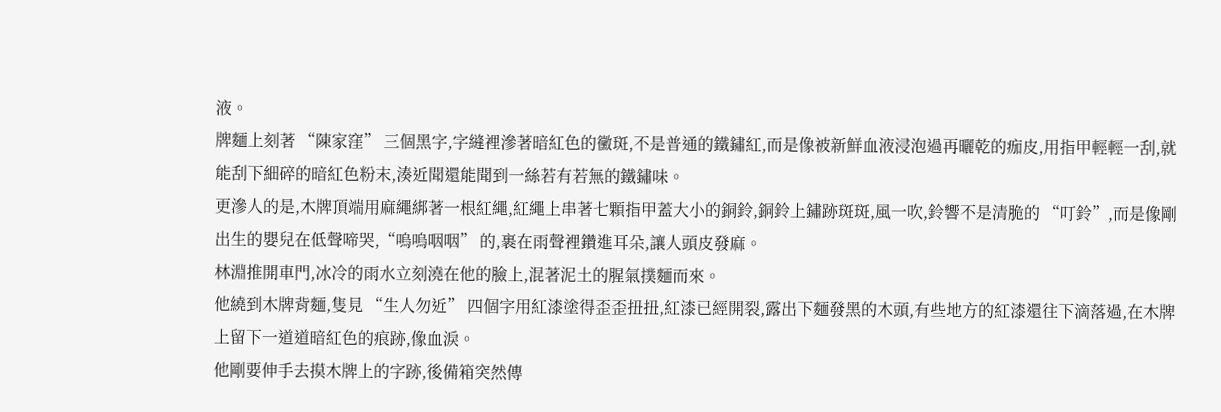液。
牌麵上刻著 “陳家窪” 三個黑字,字縫裡滲著暗紅色的黴斑,不是普通的鐵鏽紅,而是像被新鮮血液浸泡過再曬乾的痂皮,用指甲輕輕一刮,就能刮下細碎的暗紅色粉末,湊近聞還能聞到一絲若有若無的鐵鏽味。
更滲人的是,木牌頂端用麻繩綁著一根紅繩,紅繩上串著七顆指甲蓋大小的銅鈴,銅鈴上鏽跡斑斑,風一吹,鈴響不是清脆的 “叮鈴”,而是像剛出生的嬰兒在低聲啼哭,“嗚嗚咽咽” 的,裹在雨聲裡鑽進耳朵,讓人頭皮發麻。
林淵推開車門,冰冷的雨水立刻澆在他的臉上,混著泥土的腥氣撲麵而來。
他繞到木牌背麵,隻見 “生人勿近” 四個字用紅漆塗得歪歪扭扭,紅漆已經開裂,露出下麵發黑的木頭,有些地方的紅漆還往下滴落過,在木牌上留下一道道暗紅色的痕跡,像血淚。
他剛要伸手去摸木牌上的字跡,後備箱突然傳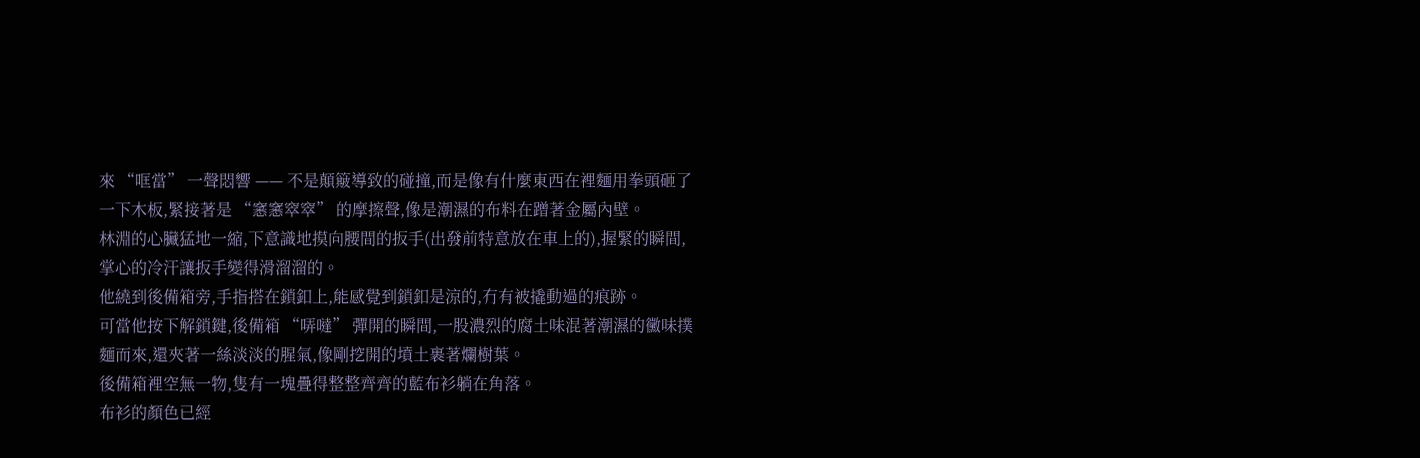來 “哐當” 一聲悶響 —— 不是顛簸導致的碰撞,而是像有什麼東西在裡麵用拳頭砸了一下木板,緊接著是 “窸窸窣窣” 的摩擦聲,像是潮濕的布料在蹭著金屬內壁。
林淵的心臟猛地一縮,下意識地摸向腰間的扳手(出發前特意放在車上的),握緊的瞬間,掌心的冷汗讓扳手變得滑溜溜的。
他繞到後備箱旁,手指搭在鎖釦上,能感覺到鎖釦是涼的,冇有被撬動過的痕跡。
可當他按下解鎖鍵,後備箱 “哢噠” 彈開的瞬間,一股濃烈的腐土味混著潮濕的黴味撲麵而來,還夾著一絲淡淡的腥氣,像剛挖開的墳土裹著爛樹葉。
後備箱裡空無一物,隻有一塊疊得整整齊齊的藍布衫躺在角落。
布衫的顏色已經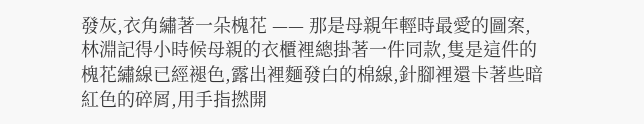發灰,衣角繡著一朵槐花 —— 那是母親年輕時最愛的圖案,林淵記得小時候母親的衣櫃裡總掛著一件同款,隻是這件的槐花繡線已經褪色,露出裡麵發白的棉線,針腳裡還卡著些暗紅色的碎屑,用手指撚開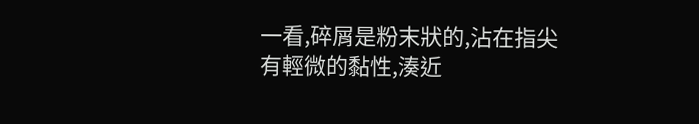一看,碎屑是粉末狀的,沾在指尖有輕微的黏性,湊近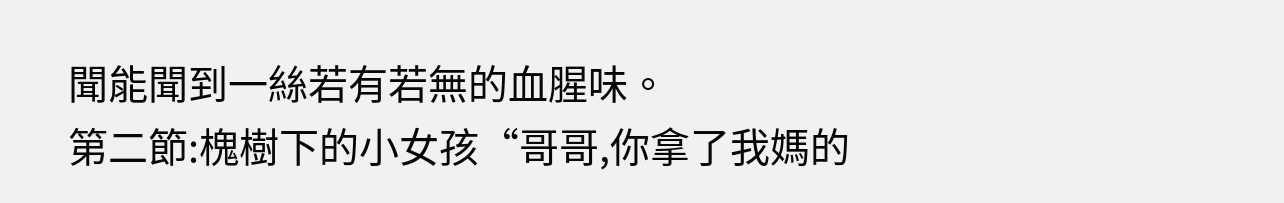聞能聞到一絲若有若無的血腥味。
第二節:槐樹下的小女孩“哥哥,你拿了我媽的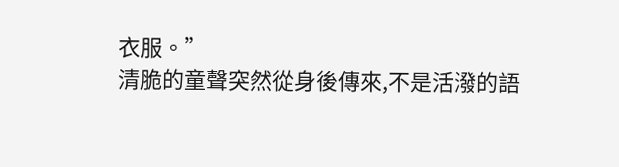衣服。”
清脆的童聲突然從身後傳來,不是活潑的語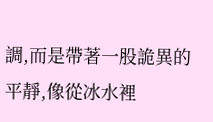調,而是帶著一股詭異的平靜,像從冰水裡